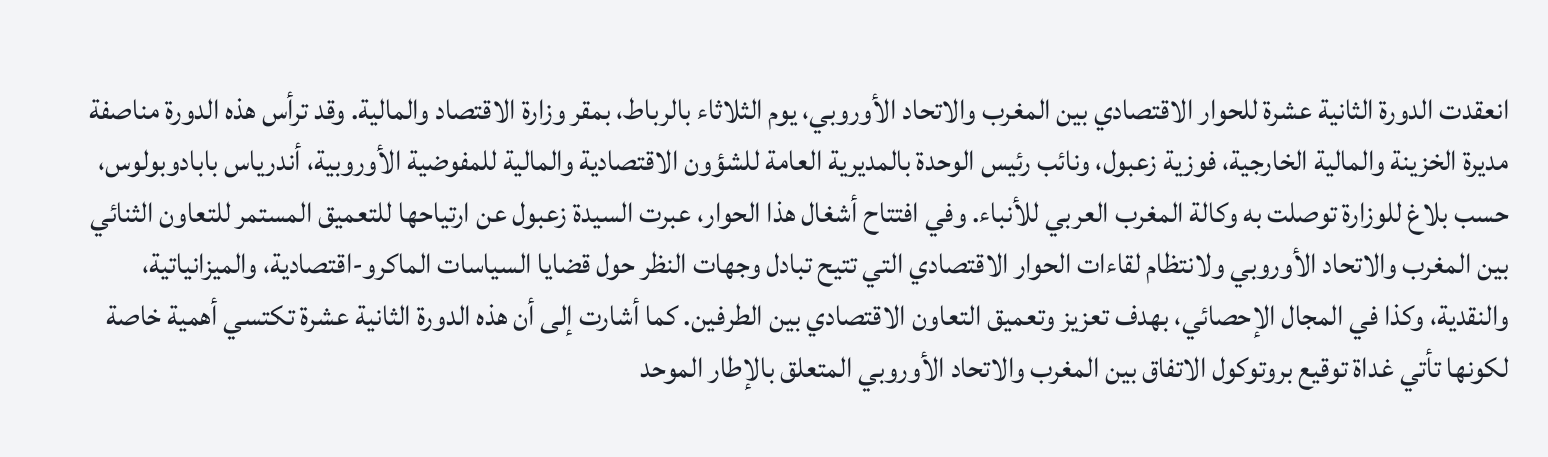انعقدت الدورة الثانية عشرة للحوار الاقتصادي بين المغرب والاتحاد الأوروبي، يوم الثلاثاء بالرباط، بمقر وزارة الاقتصاد والمالية. وقد ترأس هذه الدورة مناصفة مديرة الخزينة والمالية الخارجية، فوزية زعبول، ونائب رئيس الوحدة بالمديرية العامة للشؤون الاقتصادية والمالية للمفوضية الأوروبية، أندرياس بابادوبولوس، حسب بلاغ للوزارة توصلت به وكالة المغرب العربي للأنباء. وفي افتتاح أشغال هذا الحوار، عبرت السيدة زعبول عن ارتياحها للتعميق المستمر للتعاون الثنائي بين المغرب والاتحاد الأوروبي ولانتظام لقاءات الحوار الاقتصادي التي تتيح تبادل وجهات النظر حول قضايا السياسات الماكرو-اقتصادية، والميزانياتية، والنقدية، وكذا في المجال الإحصائي، بهدف تعزيز وتعميق التعاون الاقتصادي بين الطرفين. كما أشارت إلى أن هذه الدورة الثانية عشرة تكتسي أهمية خاصة لكونها تأتي غداة توقيع بروتوكول الاتفاق بين المغرب والاتحاد الأوروبي المتعلق بالإطار الموحد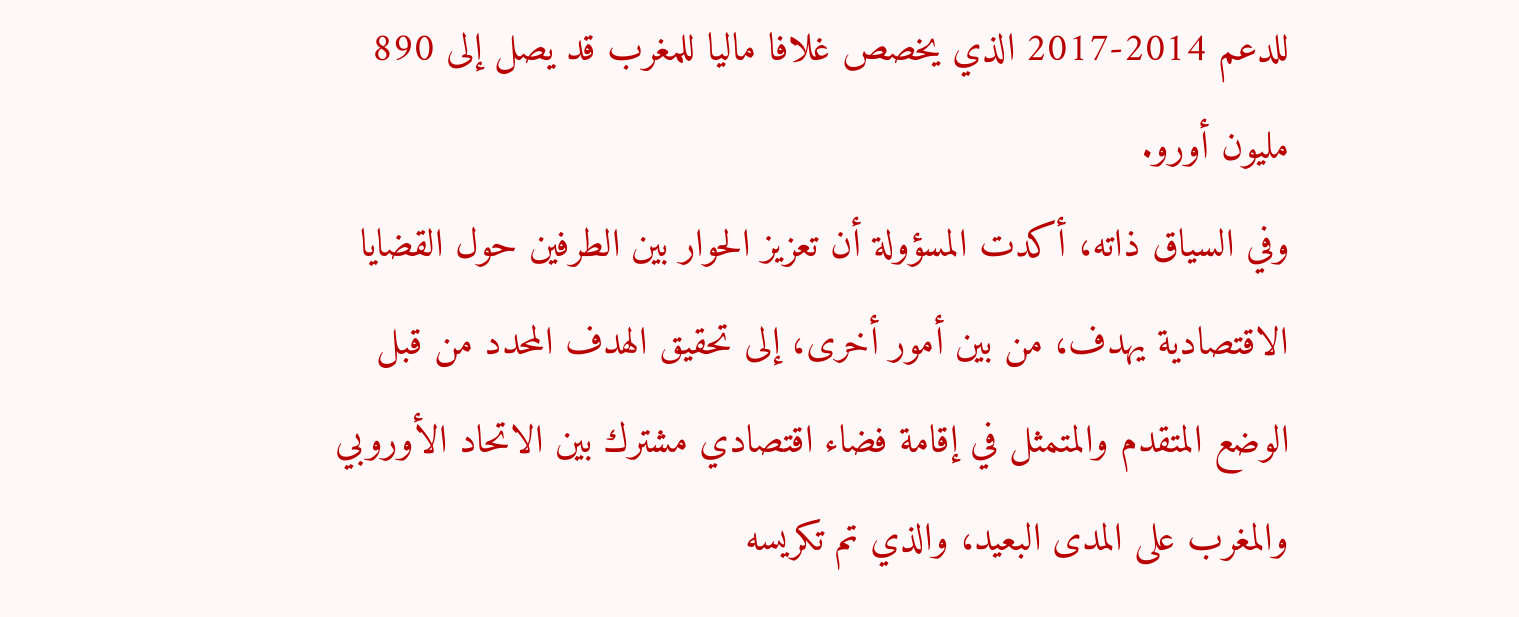للدعم 2014-2017 الذي يخصص غلافا ماليا للمغرب قد يصل إلى 890 مليون أورو.
وفي السياق ذاته، أكدت المسؤولة أن تعزيز الحوار بين الطرفين حول القضايا الاقتصادية يهدف، من بين أمور أخرى، إلى تحقيق الهدف المحدد من قبل الوضع المتقدم والمتمثل في إقامة فضاء اقتصادي مشترك بين الاتحاد الأوروبي والمغرب على المدى البعيد، والذي تم تكريسه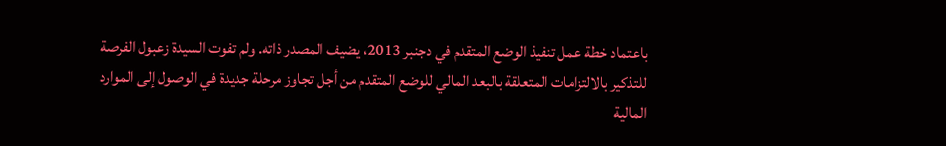باعتماد خطة عمل تنفيذ الوضع المتقدم في دجنبر 2013، يضيف المصدر ذاته. ولم تفوت السيدة زعبول الفرصة للتذكير بالالتزامات المتعلقة بالبعد المالي للوضع المتقدم من أجل تجاوز مرحلة جديدة في الوصول إلى الموارد المالية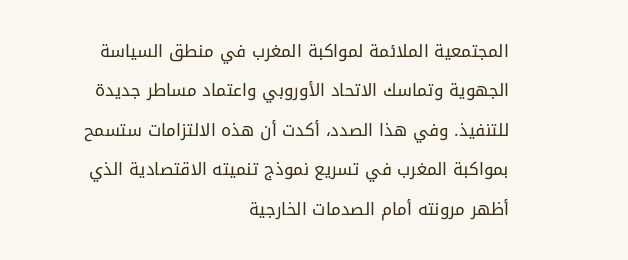المجتمعية الملائمة لمواكبة المغرب في منطق السياسة الجهوية وتماسك الاتحاد الأوروبي واعتماد مساطر جديدة للتنفيذ. وفي هذا الصدد، أكدت أن هذه الالتزامات ستسمح بمواكبة المغرب في تسريع نموذج تنميته الاقتصادية الذي أظهر مرونته أمام الصدمات الخارجية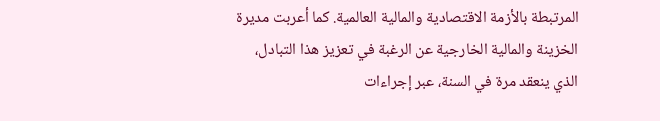المرتبطة بالأزمة الاقتصادية والمالية العالمية. كما أعربت مديرة الخزينة والمالية الخارجية عن الرغبة في تعزيز هذا التبادل، الذي ينعقد مرة في السنة، عبر إجراءات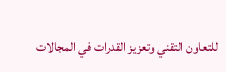للتعاون التقني وتعزيز القدرات في المجالات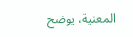المعنية، يوضح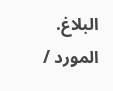البلاغ.
المورد /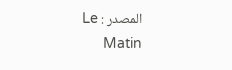المصدر : Le Matin